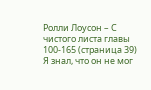Ролли Лоусон – С чистого листа главы 100-165 (страница 39)
Я знал, что он не мог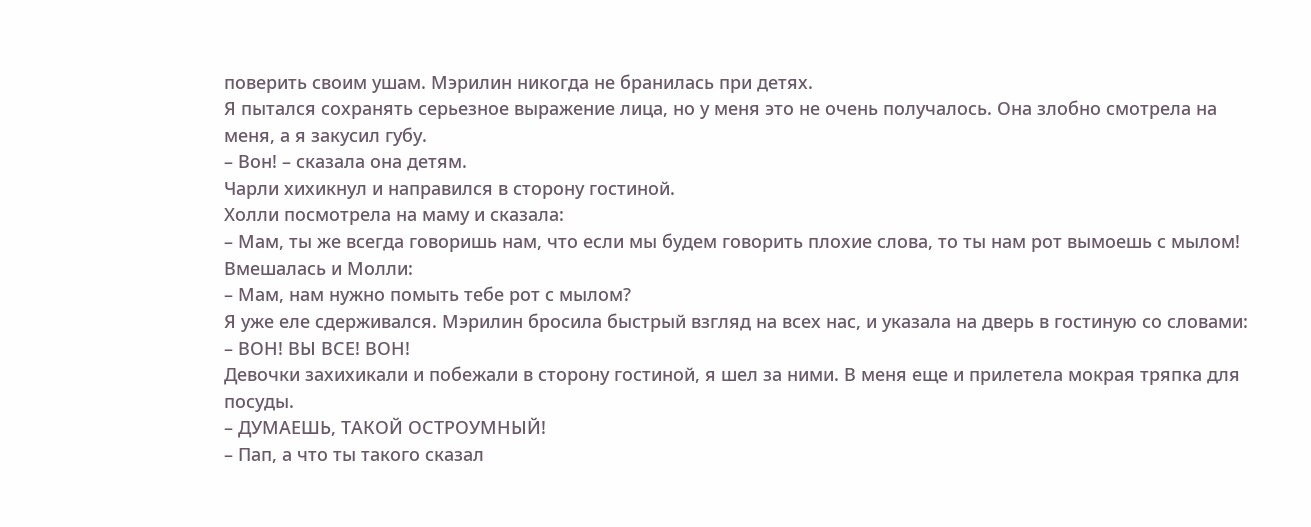поверить своим ушам. Мэрилин никогда не бранилась при детях.
Я пытался сохранять серьезное выражение лица, но у меня это не очень получалось. Она злобно смотрела на меня, а я закусил губу.
– Вон! – сказала она детям.
Чарли хихикнул и направился в сторону гостиной.
Холли посмотрела на маму и сказала:
– Мам, ты же всегда говоришь нам, что если мы будем говорить плохие слова, то ты нам рот вымоешь с мылом!
Вмешалась и Молли:
– Мам, нам нужно помыть тебе рот с мылом?
Я уже еле сдерживался. Мэрилин бросила быстрый взгляд на всех нас, и указала на дверь в гостиную со словами:
– ВОН! ВЫ ВСЕ! ВОН!
Девочки захихикали и побежали в сторону гостиной, я шел за ними. В меня еще и прилетела мокрая тряпка для посуды.
– ДУМАЕШЬ, ТАКОЙ ОСТРОУМНЫЙ!
– Пап, а что ты такого сказал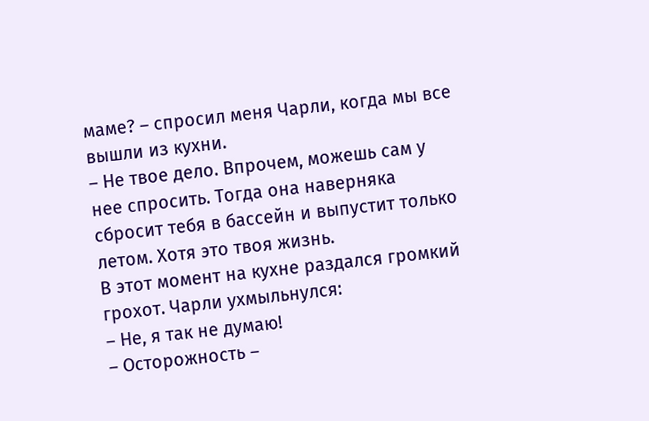маме? – спросил меня Чарли, когда мы все вышли из кухни.
– Не твое дело. Впрочем, можешь сам у нее спросить. Тогда она наверняка сбросит тебя в бассейн и выпустит только летом. Хотя это твоя жизнь.
В этот момент на кухне раздался громкий грохот. Чарли ухмыльнулся:
– Не, я так не думаю!
– Осторожность –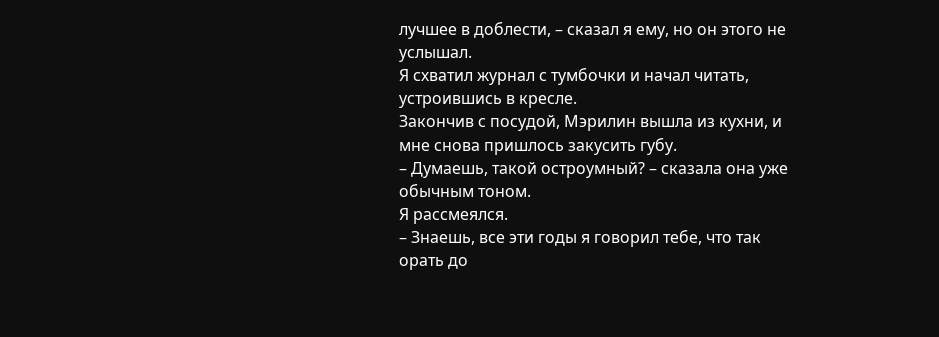лучшее в доблести, – сказал я ему, но он этого не услышал.
Я схватил журнал с тумбочки и начал читать, устроившись в кресле.
Закончив с посудой, Мэрилин вышла из кухни, и мне снова пришлось закусить губу.
– Думаешь, такой остроумный? – сказала она уже обычным тоном.
Я рассмеялся.
– Знаешь, все эти годы я говорил тебе, что так орать до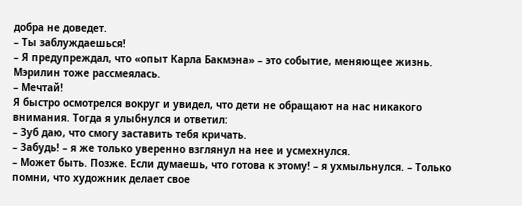добра не доведет.
– Ты заблуждаешься!
– Я предупреждал, что «опыт Карла Бакмэна» – это событие, меняющее жизнь.
Мэрилин тоже рассмеялась.
– Мечтай!
Я быстро осмотрелся вокруг и увидел, что дети не обращают на нас никакого внимания. Тогда я улыбнулся и ответил:
– Зуб даю, что смогу заставить тебя кричать.
– Забудь! – я же только уверенно взглянул на нее и усмехнулся.
– Может быть. Позже. Если думаешь, что готова к этому! – я ухмыльнулся. – Только помни, что художник делает свое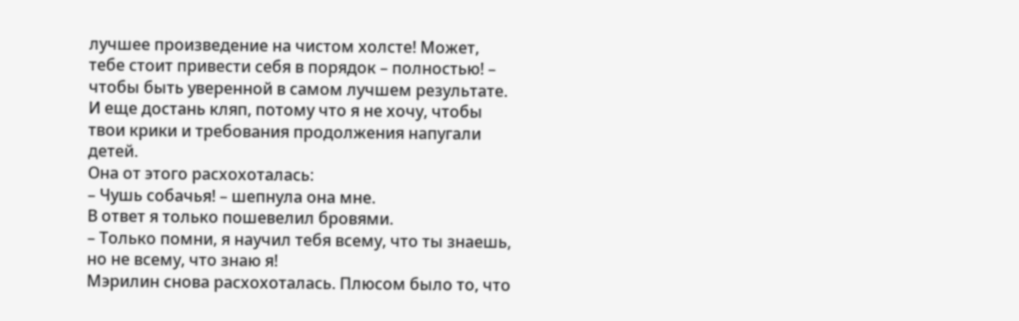лучшее произведение на чистом холсте! Может, тебе стоит привести себя в порядок – полностью! – чтобы быть уверенной в самом лучшем результате. И еще достань кляп, потому что я не хочу, чтобы твои крики и требования продолжения напугали детей.
Она от этого расхохоталась:
– Чушь собачья! – шепнула она мне.
В ответ я только пошевелил бровями.
– Только помни, я научил тебя всему, что ты знаешь, но не всему, что знаю я!
Мэрилин снова расхохоталась. Плюсом было то, что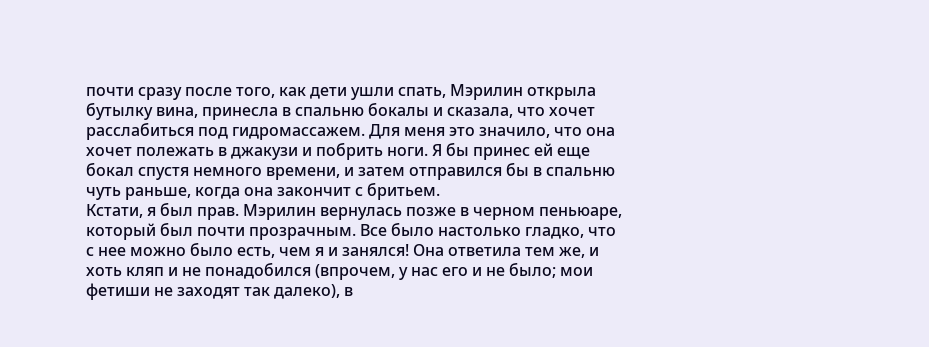почти сразу после того, как дети ушли спать, Мэрилин открыла бутылку вина, принесла в спальню бокалы и сказала, что хочет расслабиться под гидромассажем. Для меня это значило, что она хочет полежать в джакузи и побрить ноги. Я бы принес ей еще бокал спустя немного времени, и затем отправился бы в спальню чуть раньше, когда она закончит с бритьем.
Кстати, я был прав. Мэрилин вернулась позже в черном пеньюаре, который был почти прозрачным. Все было настолько гладко, что с нее можно было есть, чем я и занялся! Она ответила тем же, и хоть кляп и не понадобился (впрочем, у нас его и не было; мои фетиши не заходят так далеко), в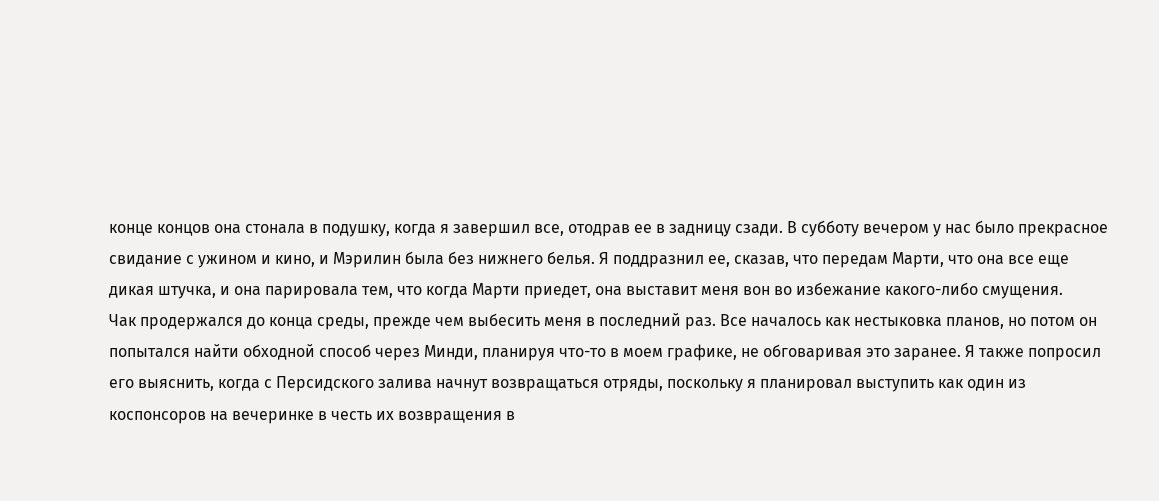конце концов она стонала в подушку, когда я завершил все, отодрав ее в задницу сзади. В субботу вечером у нас было прекрасное свидание с ужином и кино, и Мэрилин была без нижнего белья. Я поддразнил ее, сказав, что передам Марти, что она все еще дикая штучка, и она парировала тем, что когда Марти приедет, она выставит меня вон во избежание какого-либо смущения.
Чак продержался до конца среды, прежде чем выбесить меня в последний раз. Все началось как нестыковка планов, но потом он попытался найти обходной способ через Минди, планируя что-то в моем графике, не обговаривая это заранее. Я также попросил его выяснить, когда с Персидского залива начнут возвращаться отряды, поскольку я планировал выступить как один из коспонсоров на вечеринке в честь их возвращения в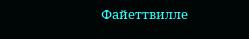Файеттвилле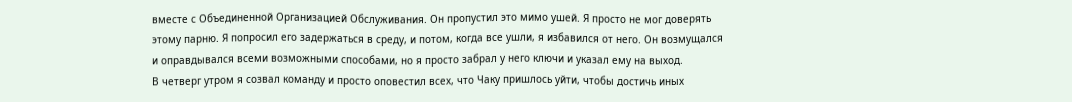вместе с Объединенной Организацией Обслуживания. Он пропустил это мимо ушей. Я просто не мог доверять этому парню. Я попросил его задержаться в среду, и потом, когда все ушли, я избавился от него. Он возмущался и оправдывался всеми возможными способами, но я просто забрал у него ключи и указал ему на выход.
В четверг утром я созвал команду и просто оповестил всех, что Чаку пришлось уйти, чтобы достичь иных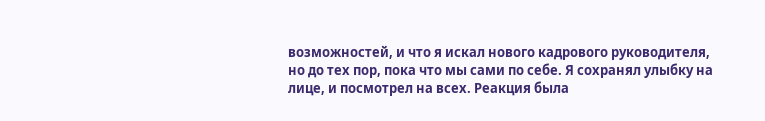возможностей, и что я искал нового кадрового руководителя, но до тех пор, пока что мы сами по себе. Я сохранял улыбку на лице, и посмотрел на всех. Реакция была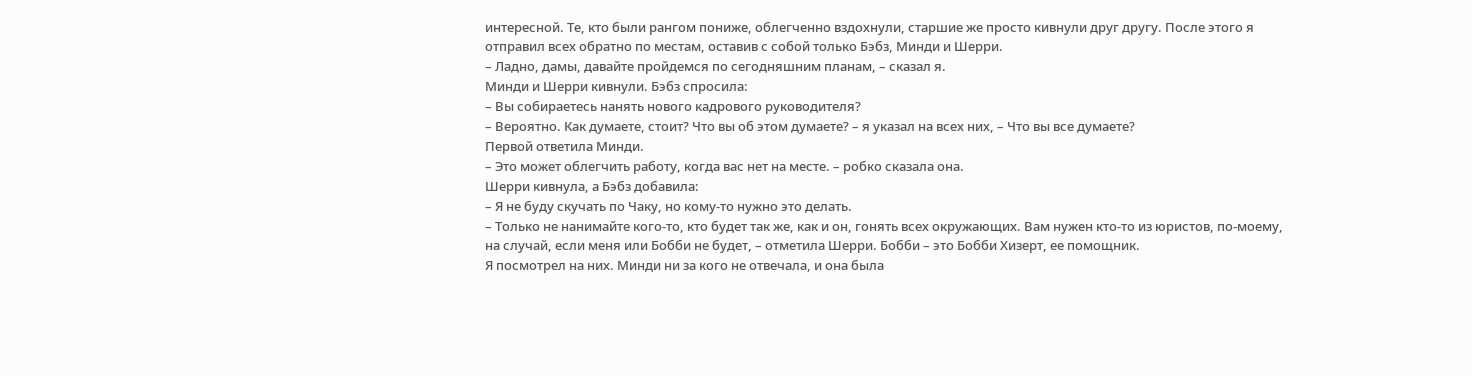интересной. Те, кто были рангом пониже, облегченно вздохнули, старшие же просто кивнули друг другу. После этого я отправил всех обратно по местам, оставив с собой только Бэбз, Минди и Шерри.
– Ладно, дамы, давайте пройдемся по сегодняшним планам, – сказал я.
Минди и Шерри кивнули. Бэбз спросила:
– Вы собираетесь нанять нового кадрового руководителя?
– Вероятно. Как думаете, стоит? Что вы об этом думаете? – я указал на всех них, – Что вы все думаете?
Первой ответила Минди.
– Это может облегчить работу, когда вас нет на месте. – робко сказала она.
Шерри кивнула, а Бэбз добавила:
– Я не буду скучать по Чаку, но кому-то нужно это делать.
– Только не нанимайте кого-то, кто будет так же, как и он, гонять всех окружающих. Вам нужен кто-то из юристов, по-моему, на случай, если меня или Бобби не будет, – отметила Шерри. Бобби – это Бобби Хизерт, ее помощник.
Я посмотрел на них. Минди ни за кого не отвечала, и она была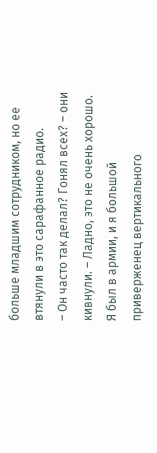больше младшим сотрудником, но ее втянули в это сарафанное радио.
– Он часто так делал? Гонял всех? – они кивнули. – Ладно, это не очень хорошо. Я был в армии, и я большой приверженец вертикального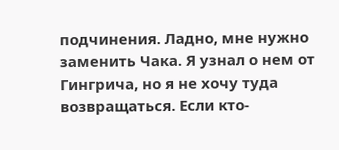подчинения. Ладно, мне нужно заменить Чака. Я узнал о нем от Гингрича, но я не хочу туда возвращаться. Если кто-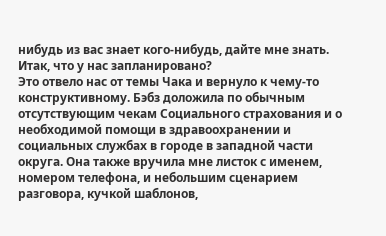нибудь из вас знает кого-нибудь, дайте мне знать. Итак, что у нас запланировано?
Это отвело нас от темы Чака и вернуло к чему-то конструктивному. Бэбз доложила по обычным отсутствующим чекам Социального страхования и о необходимой помощи в здравоохранении и социальных службах в городе в западной части округа. Она также вручила мне листок с именем, номером телефона, и небольшим сценарием разговора, кучкой шаблонов,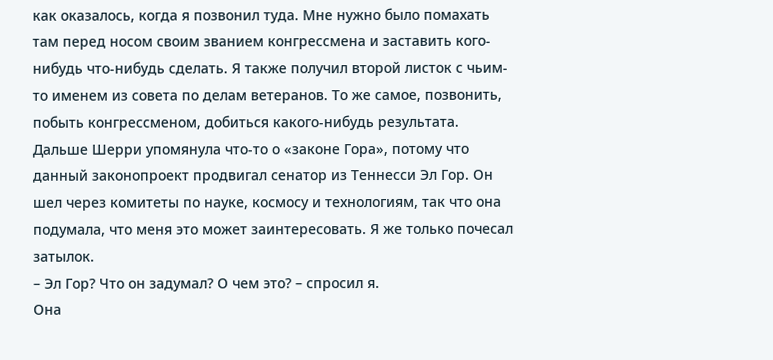как оказалось, когда я позвонил туда. Мне нужно было помахать там перед носом своим званием конгрессмена и заставить кого-нибудь что-нибудь сделать. Я также получил второй листок с чьим-то именем из совета по делам ветеранов. То же самое, позвонить, побыть конгрессменом, добиться какого-нибудь результата.
Дальше Шерри упомянула что-то о «законе Гора», потому что данный законопроект продвигал сенатор из Теннесси Эл Гор. Он шел через комитеты по науке, космосу и технологиям, так что она подумала, что меня это может заинтересовать. Я же только почесал затылок.
– Эл Гор? Что он задумал? О чем это? – спросил я.
Она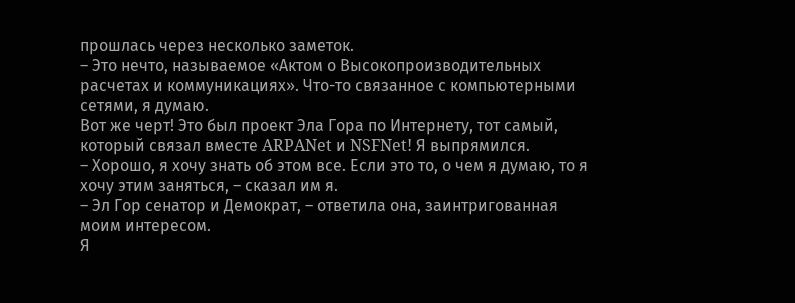прошлась через несколько заметок.
– Это нечто, называемое «Актом о Высокопроизводительных расчетах и коммуникациях». Что-то связанное с компьютерными сетями, я думаю.
Вот же черт! Это был проект Эла Гора по Интернету, тот самый, который связал вместе ARPANet и NSFNet! Я выпрямился.
– Хорошо, я хочу знать об этом все. Если это то, о чем я думаю, то я хочу этим заняться, – сказал им я.
– Эл Гор сенатор и Демократ, – ответила она, заинтригованная моим интересом.
Я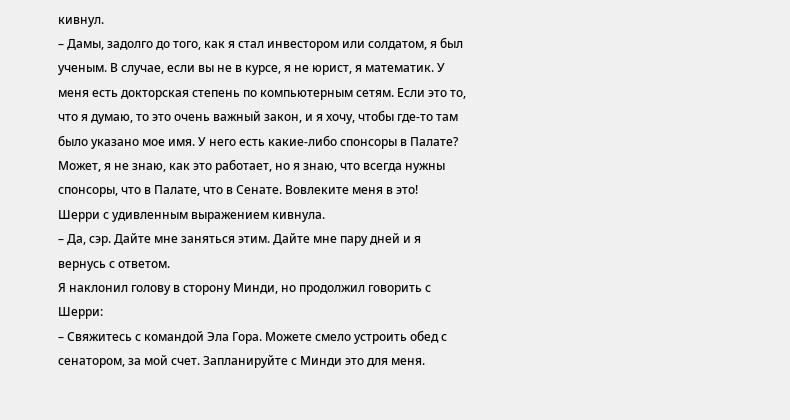кивнул.
– Дамы, задолго до того, как я стал инвестором или солдатом, я был ученым. В случае, если вы не в курсе, я не юрист, я математик. У меня есть докторская степень по компьютерным сетям. Если это то, что я думаю, то это очень важный закон, и я хочу, чтобы где-то там было указано мое имя. У него есть какие-либо спонсоры в Палате? Может, я не знаю, как это работает, но я знаю, что всегда нужны спонсоры, что в Палате, что в Сенате. Вовлеките меня в это!
Шерри с удивленным выражением кивнула.
– Да, сэр. Дайте мне заняться этим. Дайте мне пару дней и я вернусь с ответом.
Я наклонил голову в сторону Минди, но продолжил говорить с Шерри:
– Свяжитесь с командой Эла Гора. Можете смело устроить обед с сенатором, за мой счет. Запланируйте с Минди это для меня.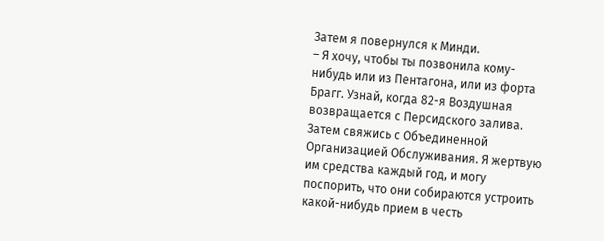Затем я повернулся к Минди.
– Я хочу, чтобы ты позвонила кому-нибудь или из Пентагона, или из форта Брагг. Узнай, когда 82-я Воздушная возвращается с Персидского залива. Затем свяжись с Объединенной Организацией Обслуживания. Я жертвую им средства каждый год, и могу поспорить, что они собираются устроить какой-нибудь прием в честь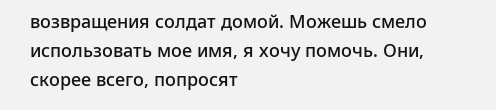возвращения солдат домой. Можешь смело использовать мое имя, я хочу помочь. Они, скорее всего, попросят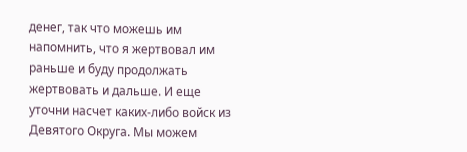денег, так что можешь им напомнить, что я жертвовал им раньше и буду продолжать жертвовать и дальше. И еще уточни насчет каких-либо войск из Девятого Округа. Мы можем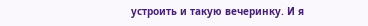устроить и такую вечеринку. И я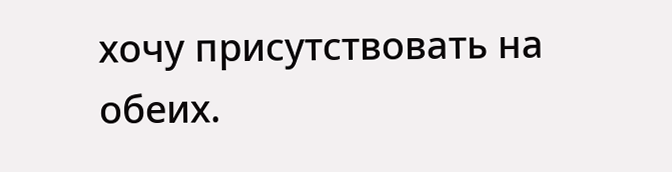хочу присутствовать на обеих.